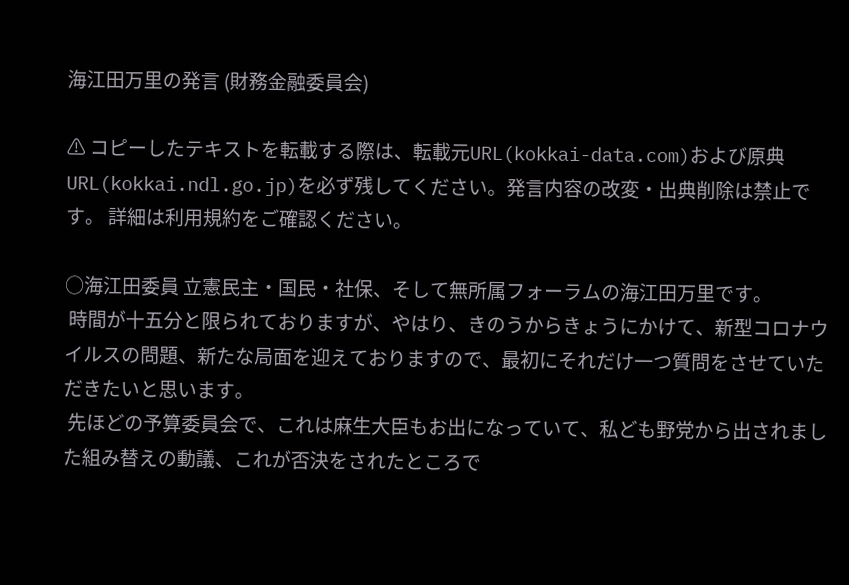海江田万里の発言 (財務金融委員会)

⚠ コピーしたテキストを転載する際は、転載元URL(kokkai-data.com)および原典URL(kokkai.ndl.go.jp)を必ず残してください。発言内容の改変・出典削除は禁止です。 詳細は利用規約をご確認ください。

○海江田委員 立憲民主・国民・社保、そして無所属フォーラムの海江田万里です。
 時間が十五分と限られておりますが、やはり、きのうからきょうにかけて、新型コロナウイルスの問題、新たな局面を迎えておりますので、最初にそれだけ一つ質問をさせていただきたいと思います。
 先ほどの予算委員会で、これは麻生大臣もお出になっていて、私ども野党から出されました組み替えの動議、これが否決をされたところで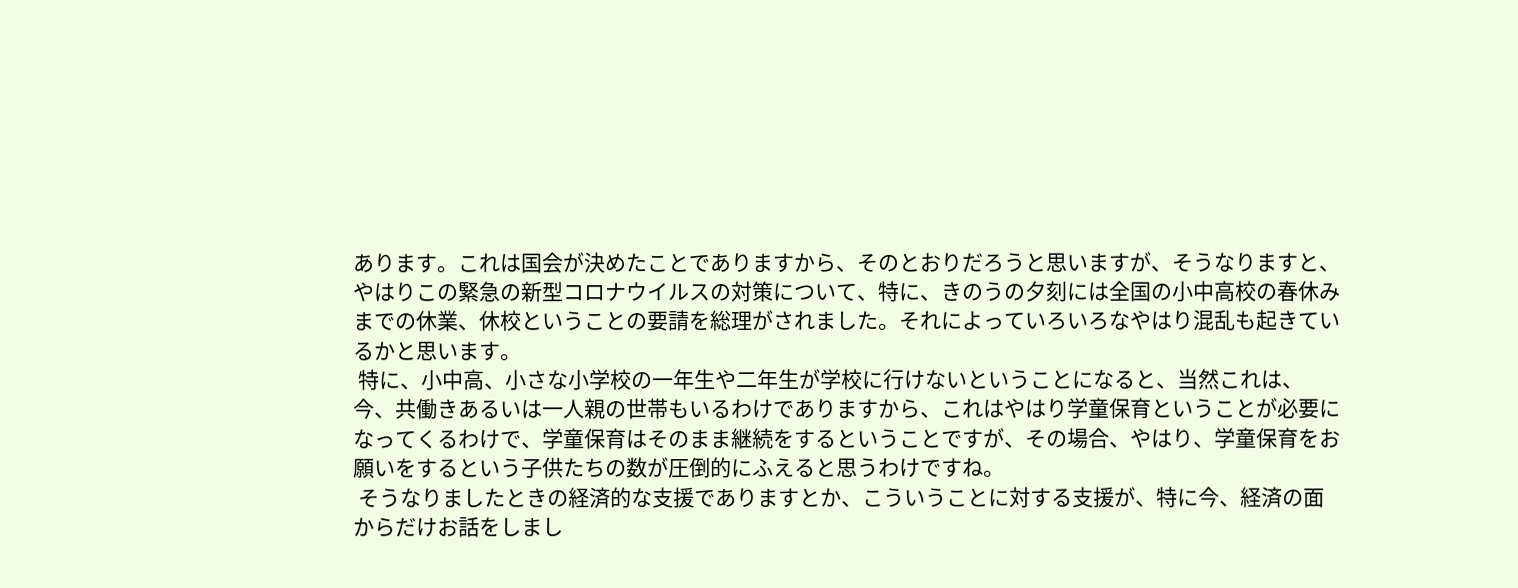あります。これは国会が決めたことでありますから、そのとおりだろうと思いますが、そうなりますと、やはりこの緊急の新型コロナウイルスの対策について、特に、きのうの夕刻には全国の小中高校の春休みまでの休業、休校ということの要請を総理がされました。それによっていろいろなやはり混乱も起きているかと思います。
 特に、小中高、小さな小学校の一年生や二年生が学校に行けないということになると、当然これは、今、共働きあるいは一人親の世帯もいるわけでありますから、これはやはり学童保育ということが必要になってくるわけで、学童保育はそのまま継続をするということですが、その場合、やはり、学童保育をお願いをするという子供たちの数が圧倒的にふえると思うわけですね。
 そうなりましたときの経済的な支援でありますとか、こういうことに対する支援が、特に今、経済の面からだけお話をしまし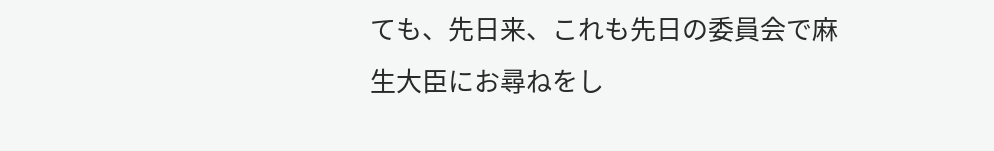ても、先日来、これも先日の委員会で麻生大臣にお尋ねをし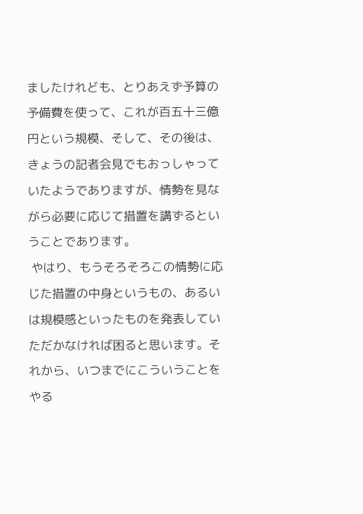ましたけれども、とりあえず予算の予備費を使って、これが百五十三億円という規模、そして、その後は、きょうの記者会見でもおっしゃっていたようでありますが、情勢を見ながら必要に応じて措置を講ずるということであります。
 やはり、もうそろそろこの情勢に応じた措置の中身というもの、あるいは規模感といったものを発表していただかなければ困ると思います。それから、いつまでにこういうことをやる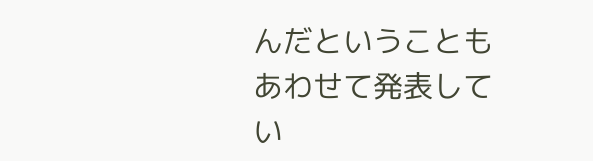んだということもあわせて発表してい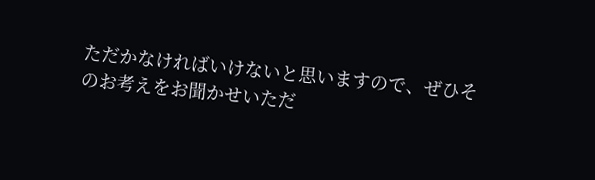ただかなければいけないと思いますので、ぜひそのお考えをお聞かせいただ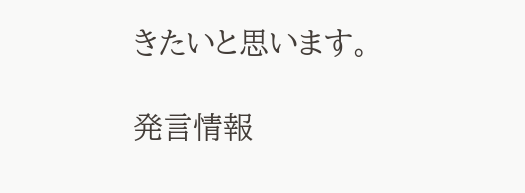きたいと思います。

発言情報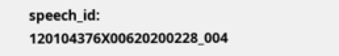speech_id: 120104376X00620200228_004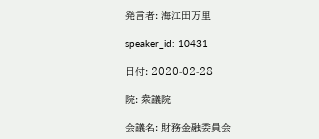発言者: 海江田万里

speaker_id: 10431

日付: 2020-02-28

院: 衆議院

会議名: 財務金融委員会